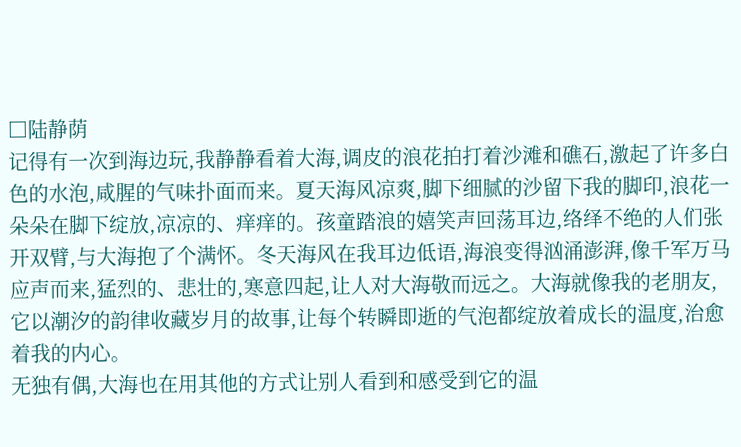□陆静荫
记得有一次到海边玩,我静静看着大海,调皮的浪花拍打着沙滩和礁石,激起了许多白色的水泡,咸腥的气味扑面而来。夏天海风凉爽,脚下细腻的沙留下我的脚印,浪花一朵朵在脚下绽放,凉凉的、痒痒的。孩童踏浪的嬉笑声回荡耳边,络绎不绝的人们张开双臂,与大海抱了个满怀。冬天海风在我耳边低语,海浪变得汹涌澎湃,像千军万马应声而来,猛烈的、悲壮的,寒意四起,让人对大海敬而远之。大海就像我的老朋友,它以潮汐的韵律收藏岁月的故事,让每个转瞬即逝的气泡都绽放着成长的温度,治愈着我的内心。
无独有偶,大海也在用其他的方式让别人看到和感受到它的温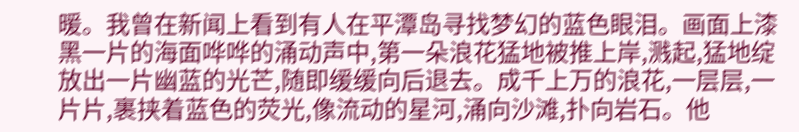暖。我曾在新闻上看到有人在平潭岛寻找梦幻的蓝色眼泪。画面上漆黑一片的海面哗哗的涌动声中,第一朵浪花猛地被推上岸,溅起,猛地绽放出一片幽蓝的光芒,随即缓缓向后退去。成千上万的浪花,一层层,一片片,裹挟着蓝色的荧光,像流动的星河,涌向沙滩,扑向岩石。他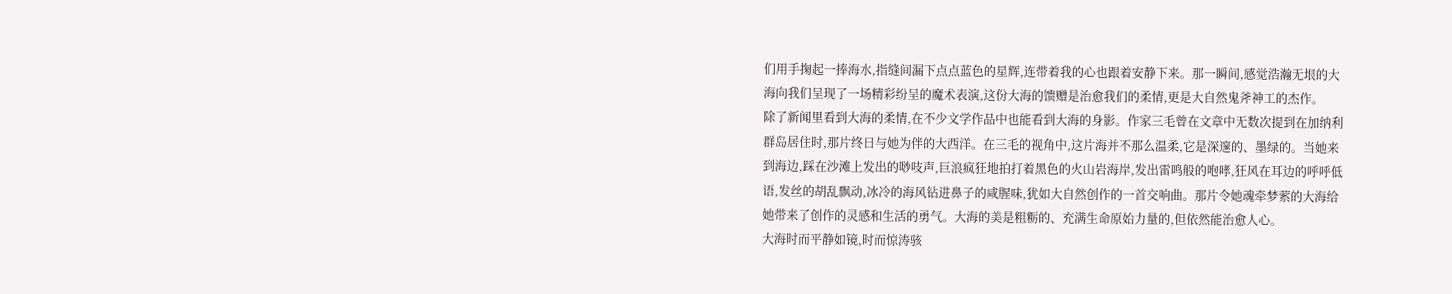们用手掬起一捧海水,指缝间漏下点点蓝色的星辉,连带着我的心也跟着安静下来。那一瞬间,感觉浩瀚无垠的大海向我们呈现了一场精彩纷呈的魔术表演,这份大海的馈赠是治愈我们的柔情,更是大自然鬼斧神工的杰作。
除了新闻里看到大海的柔情,在不少文学作品中也能看到大海的身影。作家三毛曾在文章中无数次提到在加纳利群岛居住时,那片终日与她为伴的大西洋。在三毛的视角中,这片海并不那么温柔,它是深邃的、墨绿的。当她来到海边,踩在沙滩上发出的唦吱声,巨浪疯狂地拍打着黑色的火山岩海岸,发出雷鸣般的咆哮,狂风在耳边的呼呼低语,发丝的胡乱飘动,冰冷的海风钻进鼻子的咸腥味,犹如大自然创作的一首交响曲。那片令她魂牵梦萦的大海给她带来了创作的灵感和生活的勇气。大海的美是粗粝的、充满生命原始力量的,但依然能治愈人心。
大海时而平静如镜,时而惊涛骇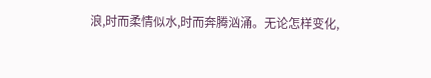浪,时而柔情似水,时而奔腾汹涌。无论怎样变化,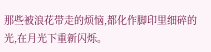那些被浪花带走的烦恼,都化作脚印里细碎的光,在月光下重新闪烁。